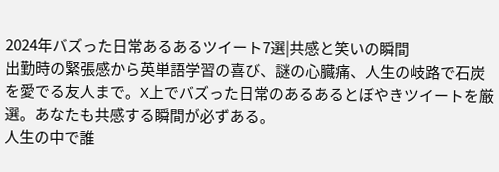2024年バズった日常あるあるツイート7選|共感と笑いの瞬間
出勤時の緊張感から英単語学習の喜び、謎の心臓痛、人生の岐路で石炭を愛でる友人まで。X上でバズった日常のあるあるとぼやきツイートを厳選。あなたも共感する瞬間が必ずある。
人生の中で誰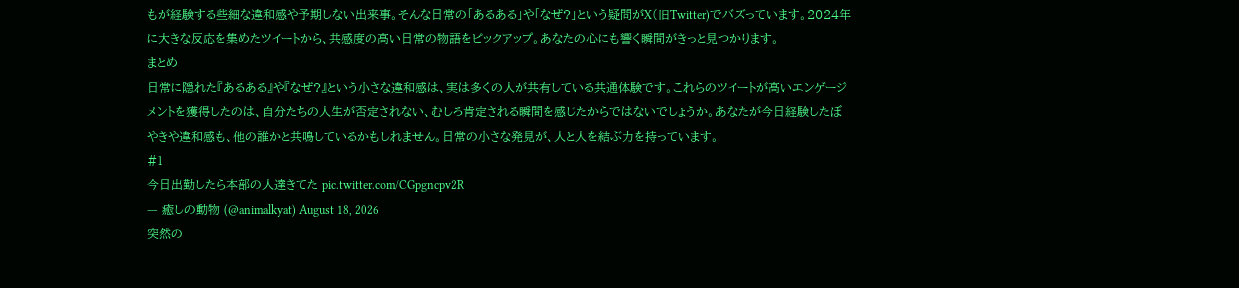もが経験する些細な違和感や予期しない出来事。そんな日常の「あるある」や「なぜ?」という疑問がX(旧Twitter)でバズっています。2024年に大きな反応を集めたツイートから、共感度の高い日常の物語をピックアップ。あなたの心にも響く瞬間がきっと見つかります。
まとめ
日常に隠れた『あるある』や『なぜ?』という小さな違和感は、実は多くの人が共有している共通体験です。これらのツイートが高いエンゲージメントを獲得したのは、自分たちの人生が否定されない、むしろ肯定される瞬間を感じたからではないでしょうか。あなたが今日経験したぼやきや違和感も、他の誰かと共鳴しているかもしれません。日常の小さな発見が、人と人を結ぶ力を持っています。
#1
今日出勤したら本部の人達きてた pic.twitter.com/CGpgncpv2R
— 癒しの動物 (@animalkyat) August 18, 2026
突然の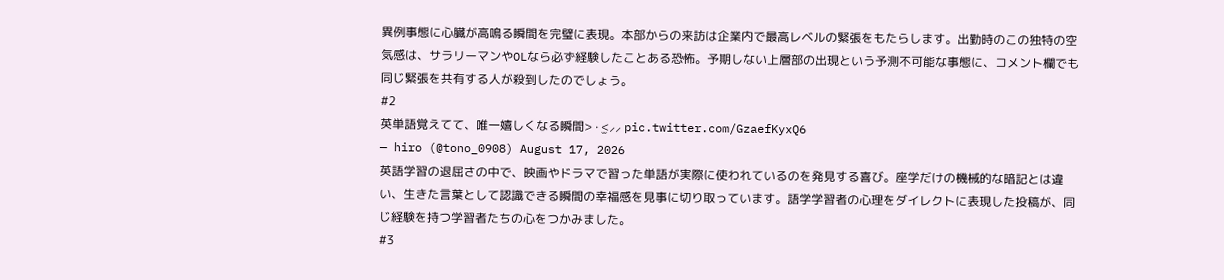異例事態に心臓が高鳴る瞬間を完璧に表現。本部からの来訪は企業内で最高レベルの緊張をもたらします。出勤時のこの独特の空気感は、サラリーマンやOLなら必ず経験したことある恐怖。予期しない上層部の出現という予測不可能な事態に、コメント欄でも同じ緊張を共有する人が殺到したのでしょう。
#2
英単語覚えてて、唯一嬉しくなる瞬間> ·̫ <⸝⸝ pic.twitter.com/GzaefKyxQ6
— hiro (@tono_0908) August 17, 2026
英語学習の退屈さの中で、映画やドラマで習った単語が実際に使われているのを発見する喜び。座学だけの機械的な暗記とは違い、生きた言葉として認識できる瞬間の幸福感を見事に切り取っています。語学学習者の心理をダイレクトに表現した投稿が、同じ経験を持つ学習者たちの心をつかみました。
#3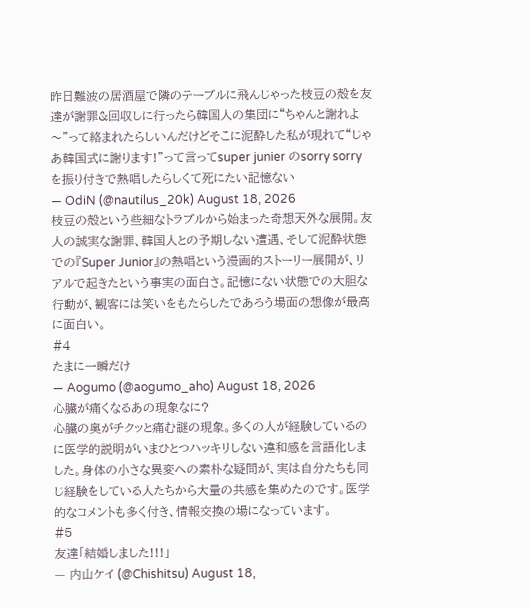昨日難波の居酒屋で隣のテーブルに飛んじゃった枝豆の殻を友達が謝罪&回収しに行ったら韓国人の集団に“ちゃんと謝れよ〜”って絡まれたらしいんだけどそこに泥酔した私が現れて“じゃあ韓国式に謝ります!”って言ってsuper junier のsorry sorryを振り付きで熱唱したらしくて死にたい記憶ない
— OdiN (@nautilus_20k) August 18, 2026
枝豆の殻という些細なトラブルから始まった奇想天外な展開。友人の誠実な謝罪、韓国人との予期しない遭遇、そして泥酔状態での『Super Junior』の熱唱という漫画的ストーリー展開が、リアルで起きたという事実の面白さ。記憶にない状態での大胆な行動が、観客には笑いをもたらしたであろう場面の想像が最高に面白い。
#4
たまに一瞬だけ
— Aogumo (@aogumo_aho) August 18, 2026
心臓が痛くなるあの現象なに?
心臓の奥がチクッと痛む謎の現象。多くの人が経験しているのに医学的説明がいまひとつハッキリしない違和感を言語化しました。身体の小さな異変への素朴な疑問が、実は自分たちも同じ経験をしている人たちから大量の共感を集めたのです。医学的なコメントも多く付き、情報交換の場になっています。
#5
友達「結婚しました!!!」
— 内山ケイ (@Chishitsu) August 18,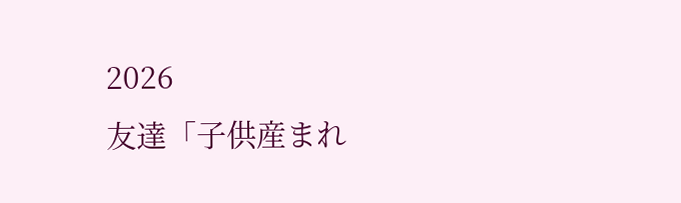2026
友達「子供産まれ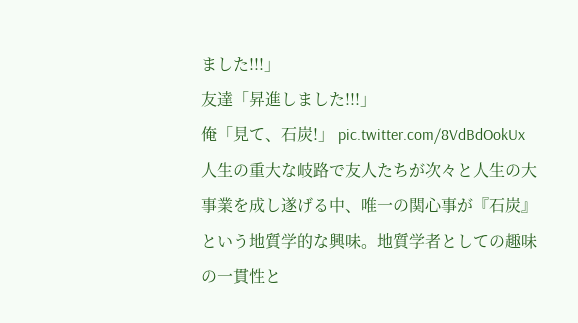ました!!!」
友達「昇進しました!!!」
俺「見て、石炭!」 pic.twitter.com/8VdBdOokUx
人生の重大な岐路で友人たちが次々と人生の大事業を成し遂げる中、唯一の関心事が『石炭』という地質学的な興味。地質学者としての趣味の一貫性と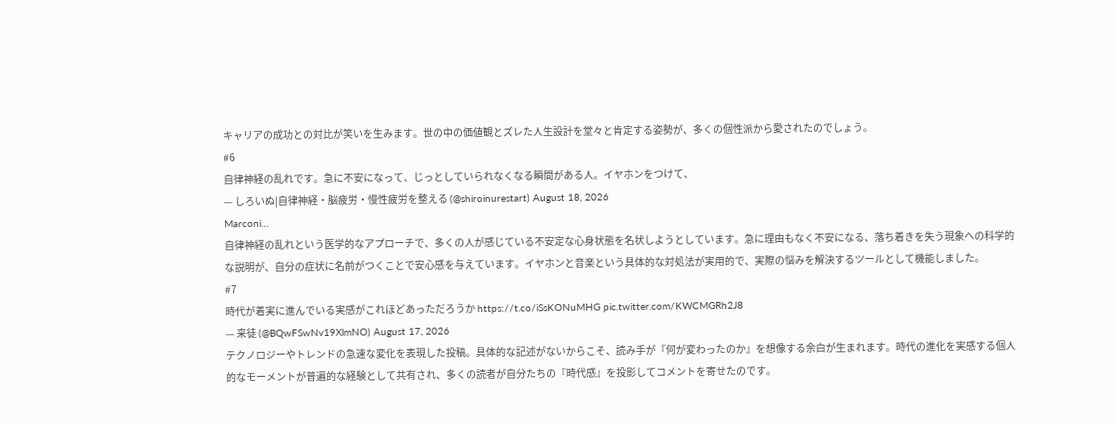キャリアの成功との対比が笑いを生みます。世の中の価値観とズレた人生設計を堂々と肯定する姿勢が、多くの個性派から愛されたのでしょう。
#6
自律神経の乱れです。急に不安になって、じっとしていられなくなる瞬間がある人。イヤホンをつけて、
— しろいぬ|自律神経・脳疲労・慢性疲労を整える (@shiroinurestart) August 18, 2026
Marconi…
自律神経の乱れという医学的なアプローチで、多くの人が感じている不安定な心身状態を名状しようとしています。急に理由もなく不安になる、落ち着きを失う現象への科学的な説明が、自分の症状に名前がつくことで安心感を与えています。イヤホンと音楽という具体的な対処法が実用的で、実際の悩みを解決するツールとして機能しました。
#7
時代が着実に進んでいる実感がこれほどあっただろうか https://t.co/iSsKONuMHG pic.twitter.com/KWCMGRh2J8
— 来徒 (@BQwFSwNv19XlmNO) August 17, 2026
テクノロジーやトレンドの急速な変化を表現した投稿。具体的な記述がないからこそ、読み手が『何が変わったのか』を想像する余白が生まれます。時代の進化を実感する個人的なモーメントが普遍的な経験として共有され、多くの読者が自分たちの『時代感』を投影してコメントを寄せたのです。